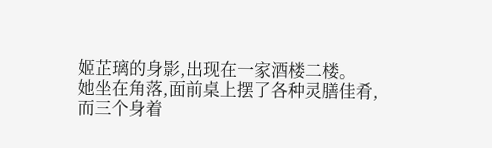姬芷璃的身影,出现在一家酒楼二楼。
她坐在角落,面前桌上摆了各种灵膳佳肴,而三个身着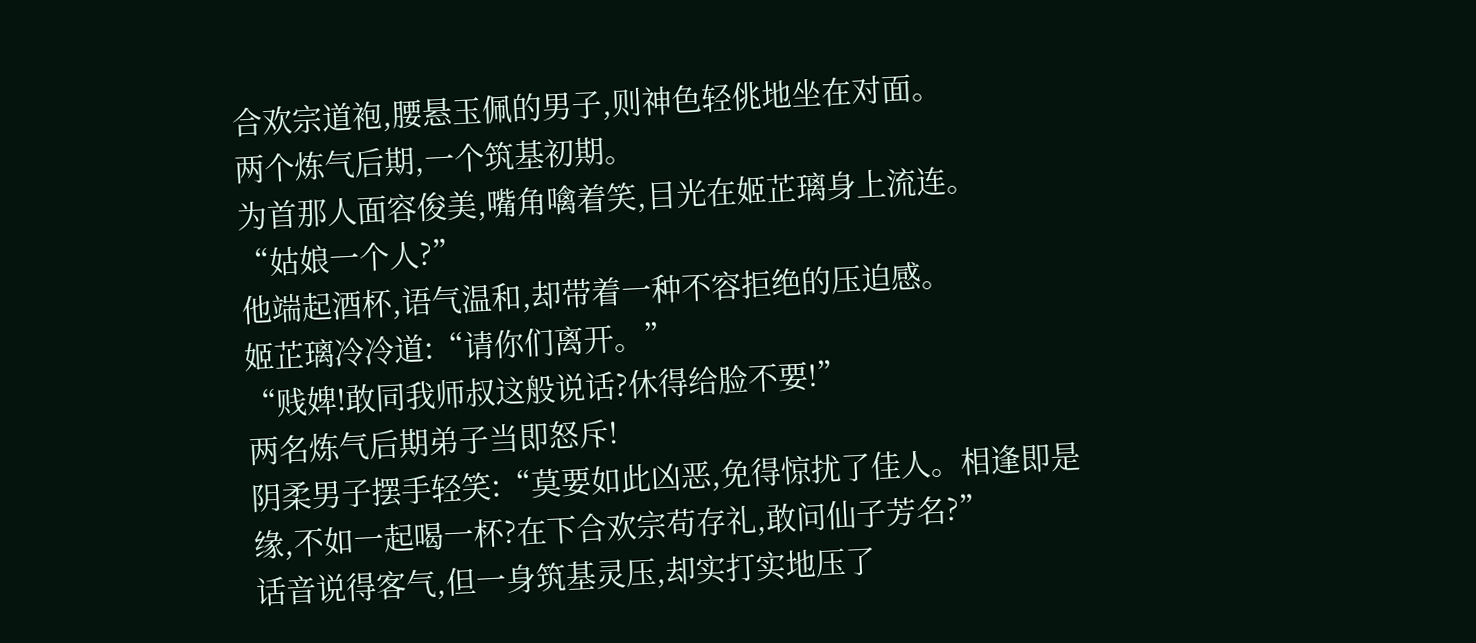合欢宗道袍,腰悬玉佩的男子,则神色轻佻地坐在对面。
两个炼气后期,一个筑基初期。
为首那人面容俊美,嘴角噙着笑,目光在姬芷璃身上流连。
“姑娘一个人?”
他端起酒杯,语气温和,却带着一种不容拒绝的压迫感。
姬芷璃冷冷道:“请你们离开。”
“贱婢!敢同我师叔这般说话?休得给脸不要!”
两名炼气后期弟子当即怒斥!
阴柔男子摆手轻笑:“莫要如此凶恶,免得惊扰了佳人。相逢即是缘,不如一起喝一杯?在下合欢宗苟存礼,敢问仙子芳名?”
话音说得客气,但一身筑基灵压,却实打实地压了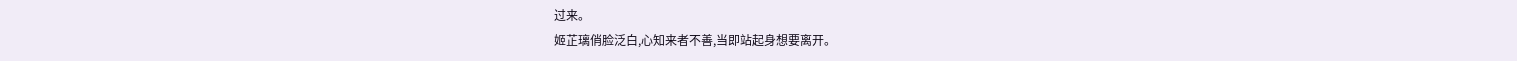过来。
姬芷璃俏脸泛白,心知来者不善,当即站起身想要离开。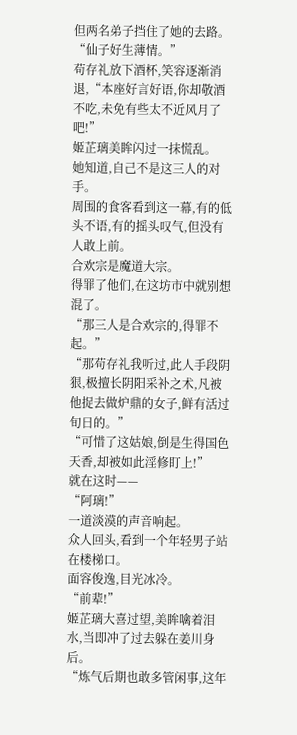但两名弟子挡住了她的去路。
“仙子好生薄情。”
苟存礼放下酒杯,笑容逐渐消退,“本座好言好语,你却敬酒不吃,未免有些太不近风月了吧!”
姬芷璃美眸闪过一抹慌乱。
她知道,自己不是这三人的对手。
周围的食客看到这一幕,有的低头不语,有的摇头叹气,但没有人敢上前。
合欢宗是魔道大宗。
得罪了他们,在这坊市中就别想混了。
“那三人是合欢宗的,得罪不起。”
“那苟存礼我听过,此人手段阴狠,极擅长阴阳采补之术,凡被他捉去做炉鼎的女子,鲜有活过旬日的。”
“可惜了这姑娘,倒是生得国色天香,却被如此淫修盯上!”
就在这时——
“阿璃!”
一道淡漠的声音响起。
众人回头,看到一个年轻男子站在楼梯口。
面容俊逸,目光冰冷。
“前辈!”
姬芷璃大喜过望,美眸噙着泪水,当即冲了过去躲在姜川身后。
“炼气后期也敢多管闲事,这年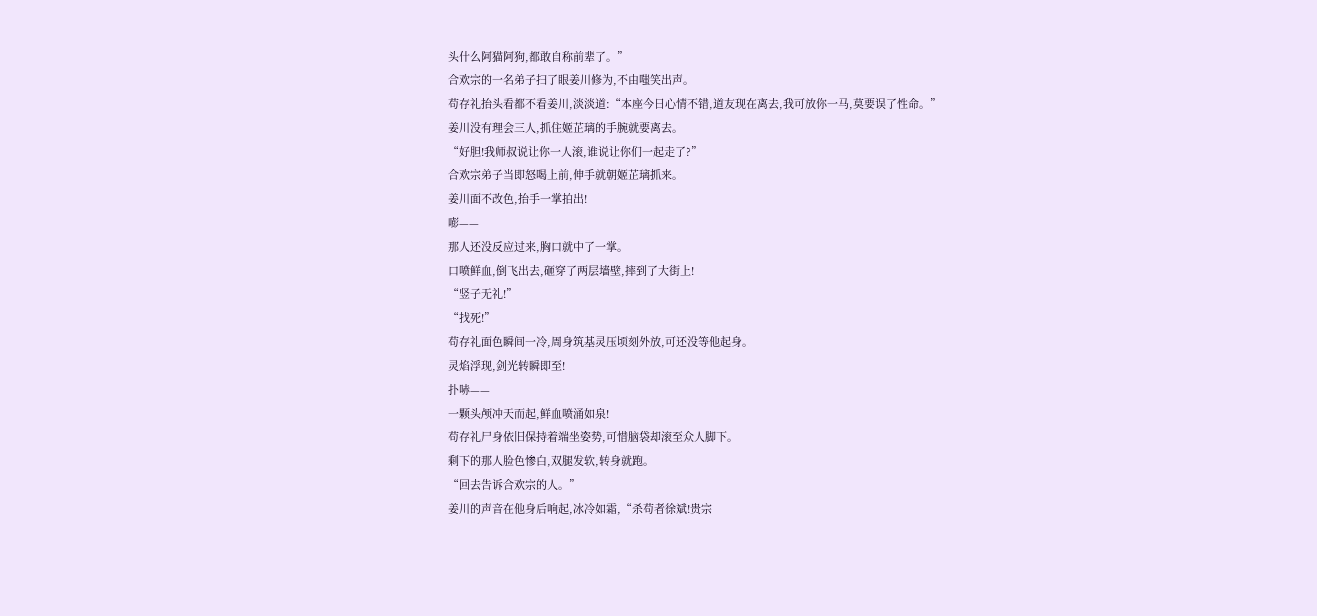头什么阿猫阿狗,都敢自称前辈了。”
合欢宗的一名弟子扫了眼姜川修为,不由嗤笑出声。
苟存礼抬头看都不看姜川,淡淡道:“本座今日心情不错,道友现在离去,我可放你一马,莫要误了性命。”
姜川没有理会三人,抓住姬芷璃的手腕就要离去。
“好胆!我师叔说让你一人滚,谁说让你们一起走了?”
合欢宗弟子当即怒喝上前,伸手就朝姬芷璃抓来。
姜川面不改色,抬手一掌拍出!
嘭——
那人还没反应过来,胸口就中了一掌。
口喷鲜血,倒飞出去,砸穿了两层墙壁,摔到了大街上!
“竖子无礼!”
“找死!”
苟存礼面色瞬间一冷,周身筑基灵压顷刻外放,可还没等他起身。
灵焰浮现,剑光转瞬即至!
扑哧——
一颗头颅冲天而起,鲜血喷涌如泉!
苟存礼尸身依旧保持着端坐姿势,可惜脑袋却滚至众人脚下。
剩下的那人脸色惨白,双腿发软,转身就跑。
“回去告诉合欢宗的人。”
姜川的声音在他身后响起,冰冷如霜,“杀苟者徐斌!贵宗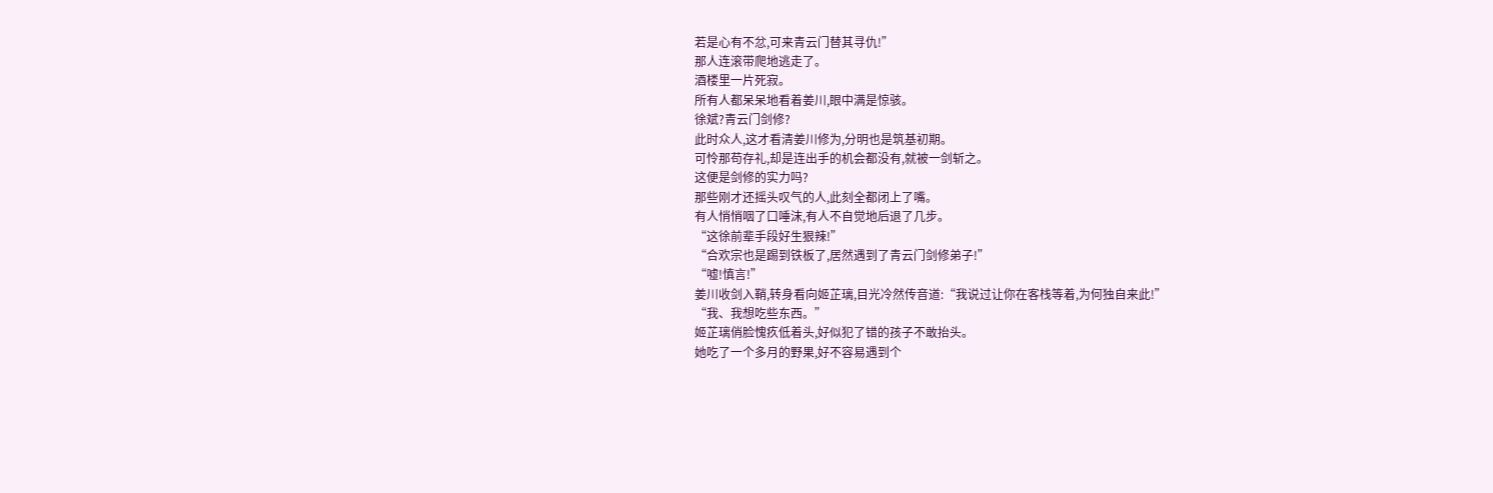若是心有不忿,可来青云门替其寻仇!”
那人连滚带爬地逃走了。
酒楼里一片死寂。
所有人都呆呆地看着姜川,眼中满是惊骇。
徐斌?青云门剑修?
此时众人,这才看清姜川修为,分明也是筑基初期。
可怜那苟存礼,却是连出手的机会都没有,就被一剑斩之。
这便是剑修的实力吗?
那些刚才还摇头叹气的人,此刻全都闭上了嘴。
有人悄悄咽了口唾沫,有人不自觉地后退了几步。
“这徐前辈手段好生狠辣!”
“合欢宗也是踢到铁板了,居然遇到了青云门剑修弟子!”
“嘘!慎言!”
姜川收剑入鞘,转身看向姬芷璃,目光冷然传音道:“我说过让你在客栈等着,为何独自来此!”
“我、我想吃些东西。”
姬芷璃俏脸愧疚低着头,好似犯了错的孩子不敢抬头。
她吃了一个多月的野果,好不容易遇到个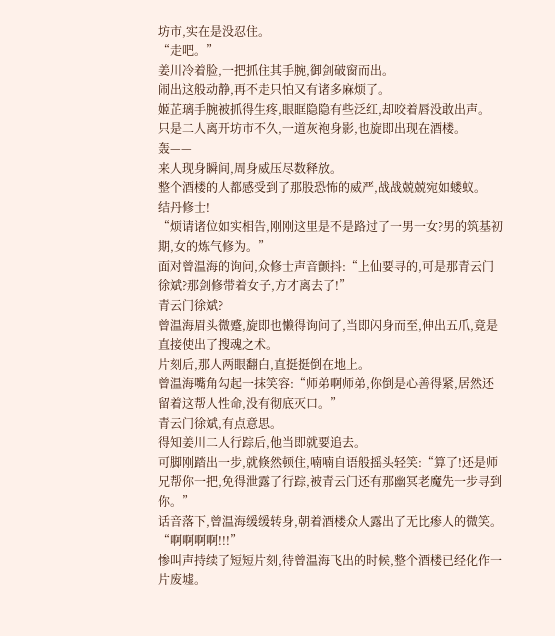坊市,实在是没忍住。
“走吧。”
姜川冷着脸,一把抓住其手腕,御剑破窗而出。
闹出这般动静,再不走只怕又有诸多麻烦了。
姬芷璃手腕被抓得生疼,眼眶隐隐有些泛红,却咬着唇没敢出声。
只是二人离开坊市不久,一道灰袍身影,也旋即出现在酒楼。
轰——
来人现身瞬间,周身威压尽数释放。
整个酒楼的人都感受到了那股恐怖的威严,战战兢兢宛如蝼蚁。
结丹修士!
“烦请诸位如实相告,刚刚这里是不是路过了一男一女?男的筑基初期,女的炼气修为。”
面对曾温海的询问,众修士声音颤抖:“上仙要寻的,可是那青云门徐斌?那剑修带着女子,方才离去了!”
青云门徐斌?
曾温海眉头微蹙,旋即也懒得询问了,当即闪身而至,伸出五爪,竟是直接使出了搜魂之术。
片刻后,那人两眼翻白,直挺挺倒在地上。
曾温海嘴角勾起一抹笑容:“师弟啊师弟,你倒是心善得紧,居然还留着这帮人性命,没有彻底灭口。”
青云门徐斌,有点意思。
得知姜川二人行踪后,他当即就要追去。
可脚刚踏出一步,就倏然顿住,喃喃自语般摇头轻笑:“算了!还是师兄帮你一把,免得泄露了行踪,被青云门还有那幽冥老魔先一步寻到你。”
话音落下,曾温海缓缓转身,朝着酒楼众人露出了无比瘆人的微笑。
“啊啊啊啊!!!”
惨叫声持续了短短片刻,待曾温海飞出的时候,整个酒楼已经化作一片废墟。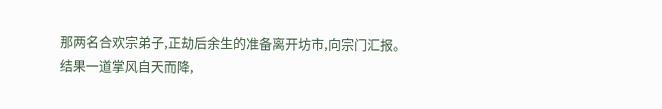那两名合欢宗弟子,正劫后余生的准备离开坊市,向宗门汇报。
结果一道掌风自天而降,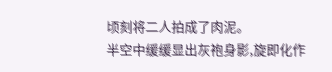顷刻将二人拍成了肉泥。
半空中缓缓显出灰袍身影,旋即化作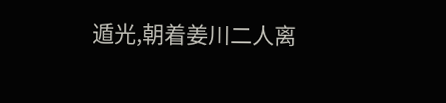遁光,朝着姜川二人离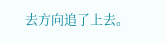去方向追了上去。